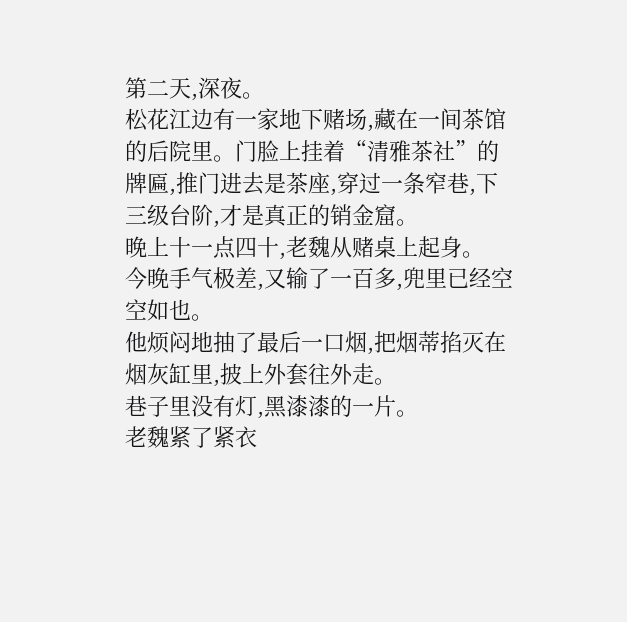第二天,深夜。
松花江边有一家地下赌场,藏在一间茶馆的后院里。门脸上挂着“清雅茶社”的牌匾,推门进去是茶座,穿过一条窄巷,下三级台阶,才是真正的销金窟。
晚上十一点四十,老魏从赌桌上起身。
今晚手气极差,又输了一百多,兜里已经空空如也。
他烦闷地抽了最后一口烟,把烟蒂掐灭在烟灰缸里,披上外套往外走。
巷子里没有灯,黑漆漆的一片。
老魏紧了紧衣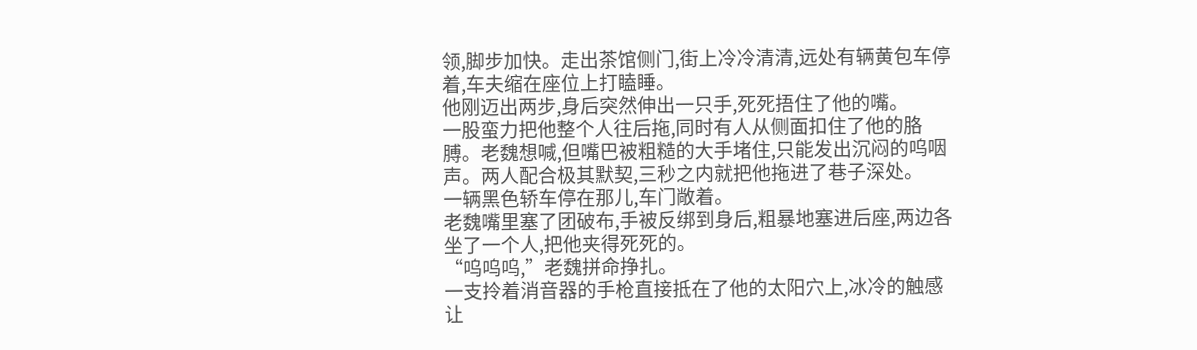领,脚步加快。走出茶馆侧门,街上冷冷清清,远处有辆黄包车停着,车夫缩在座位上打瞌睡。
他刚迈出两步,身后突然伸出一只手,死死捂住了他的嘴。
一股蛮力把他整个人往后拖,同时有人从侧面扣住了他的胳膊。老魏想喊,但嘴巴被粗糙的大手堵住,只能发出沉闷的呜咽声。两人配合极其默契,三秒之内就把他拖进了巷子深处。
一辆黑色轿车停在那儿,车门敞着。
老魏嘴里塞了团破布,手被反绑到身后,粗暴地塞进后座,两边各坐了一个人,把他夹得死死的。
“呜呜呜,”老魏拼命挣扎。
一支拎着消音器的手枪直接抵在了他的太阳穴上,冰冷的触感让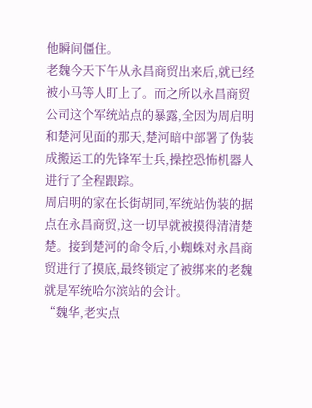他瞬间僵住。
老魏今天下午从永昌商贸出来后,就已经被小马等人盯上了。而之所以永昌商贸公司这个军统站点的暴露,全因为周启明和楚河见面的那天,楚河暗中部署了伪装成搬运工的先锋军士兵,操控恐怖机器人进行了全程跟踪。
周启明的家在长街胡同,军统站伪装的据点在永昌商贸,这一切早就被摸得清清楚楚。接到楚河的命令后,小蜘蛛对永昌商贸进行了摸底,最终锁定了被绑来的老魏就是军统哈尔滨站的会计。
“魏华,老实点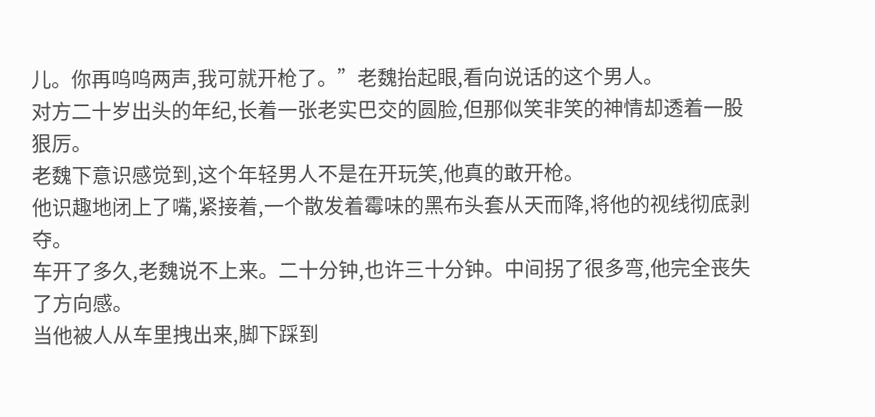儿。你再呜呜两声,我可就开枪了。”老魏抬起眼,看向说话的这个男人。
对方二十岁出头的年纪,长着一张老实巴交的圆脸,但那似笑非笑的神情却透着一股狠厉。
老魏下意识感觉到,这个年轻男人不是在开玩笑,他真的敢开枪。
他识趣地闭上了嘴,紧接着,一个散发着霉味的黑布头套从天而降,将他的视线彻底剥夺。
车开了多久,老魏说不上来。二十分钟,也许三十分钟。中间拐了很多弯,他完全丧失了方向感。
当他被人从车里拽出来,脚下踩到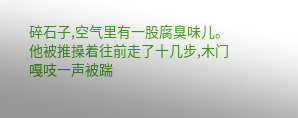碎石子,空气里有一股腐臭味儿。他被推搡着往前走了十几步,木门嘎吱一声被踹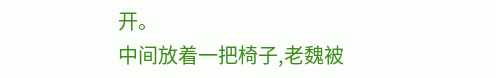开。
中间放着一把椅子,老魏被